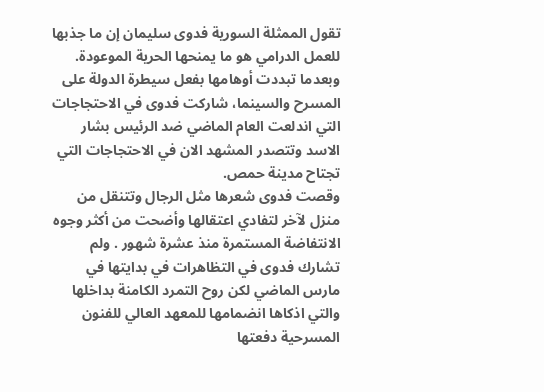تقول الممثلة السورية فدوى سليمان إن ما جذبها للعمل الدرامي هو ما يمنحها الحرية الموعودة. وبعدما تبددت أوهامها بفعل سيطرة الدولة على المسرح والسينما، شاركت فدوى في الاحتجاجات التي اندلعت العام الماضي ضد الرئيس بشار الاسد وتتصدر المشهد الان في الاحتجاجات التي تجتاح مدينة حمص.
وقصت فدوى شعرها مثل الرجال وتتنقل من منزل لآخر لتفادي اعتقالها وأضحت من أكثر وجوه الانتفاضة المستمرة منذ عشرة شهور . ولم تشارك فدوى في التظاهرات في بدايتها في مارس الماضي لكن روح التمرد الكامنة بداخلها والتي اذكاها انضمامها للمعهد العالي للفنون المسرحية دفعتها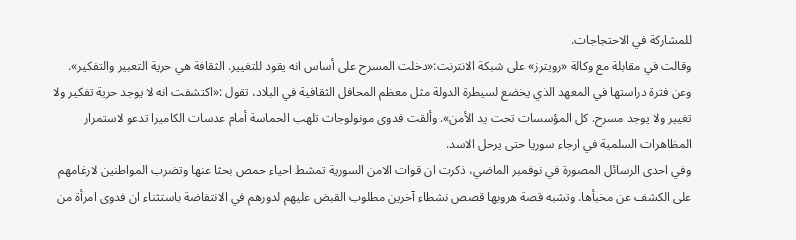للمشاركة في الاحتجاجات.
وقالت في مقابلة مع وكالة «رويترز» على شبكة الانترنت:«دخلت المسرح على أساس انه يقود للتغيير. الثقافة هي حرية التعبير والتفكير». وعن فترة دراستها في المعهد الذي يخضع لسيطرة الدولة مثل معظم المحافل الثقافية في البلاد، تقول :«اكتشفت انه لا يوجد حرية تفكير ولا تغيير ولا يوجد مسرح. كل المؤسسات تحت يد الأمن». وألقت فدوى مونولوجات تلهب الحماسة أمام عدسات الكاميرا تدعو لاستمرار المظاهرات السلمية في ارجاء سوريا حتى يرحل الاسد.
وفي احدى الرسائل المصورة في نوفمبر الماضي، ذكرت ان قوات الامن السورية تمشط احياء حمص بحثا عنها وتضرب المواطنين لارغامهم على الكشف عن مخبأها. وتشبه قصة هروبها قصص نشطاء آخرين مطلوب القبض عليهم لدورهم في الانتفاضة باستثناء ان فدوى امرأة من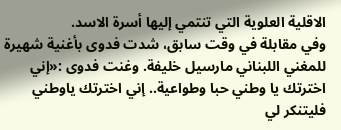الاقلية العلوية التي تنتمي إليها أسرة الاسد.
وفي مقابلة في وقت سابق، شدت فدوى بأغنية شهيرة للمغني اللبناني مارسيل خليفة. وغنت فدوى :«إني اخترتك يا وطني حبا وطواعية.. إني اخترتك ياوطني فليتنكر لي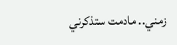زمني.. مادمت ستذكرني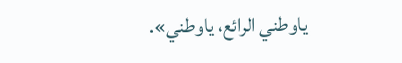ياوطني الرائع، ياوطني».